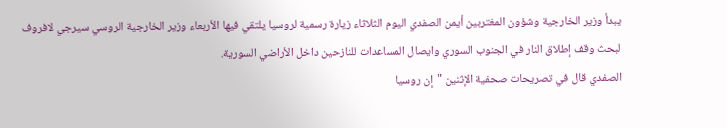يبدأ وزير الخارجية وشؤون المغتربين أيمن الصفدي اليوم الثلاثاء زيارة رسمية لروسيا يلتقي فيها الأربعاء وزير الخارجية الروسي سيرجي لافروف لبحث وقف إطلاق النار في الجنوب السوري وايصال المساعدات للنازحين داخل الأراضي السورية.
الصفدي قال في تصريحات صحفية الإثنين "إن روسيا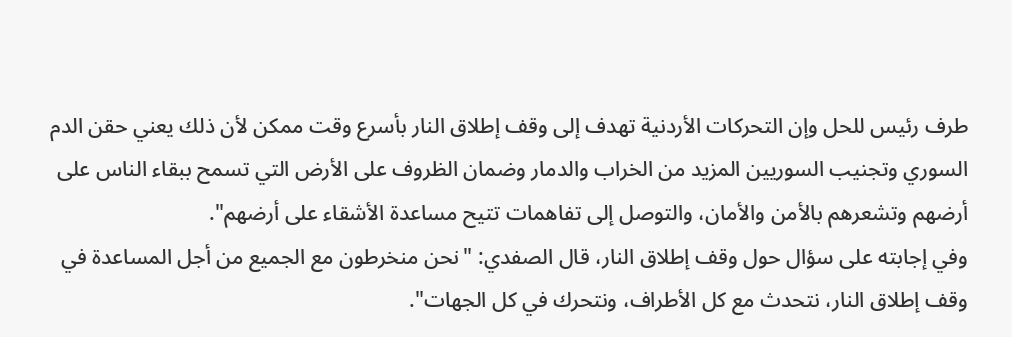طرف رئيس للحل وإن التحركات الأردنية تهدف إلى وقف إطلاق النار بأسرع وقت ممكن لأن ذلك يعني حقن الدم السوري وتجنيب السوريين المزيد من الخراب والدمار وضمان الظروف على الأرض التي تسمح ببقاء الناس على أرضهم وتشعرهم بالأمن والأمان، والتوصل إلى تفاهمات تتيح مساعدة الأشقاء على أرضهم".
وفي إجابته على سؤال حول وقف إطلاق النار، قال الصفدي: "نحن منخرطون مع الجميع من أجل المساعدة في وقف إطلاق النار، نتحدث مع كل الأطراف، ونتحرك في كل الجهات".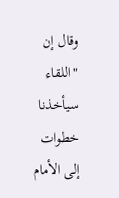وقال إن "اللقاء سيأخذنا خطوات إلى الأمام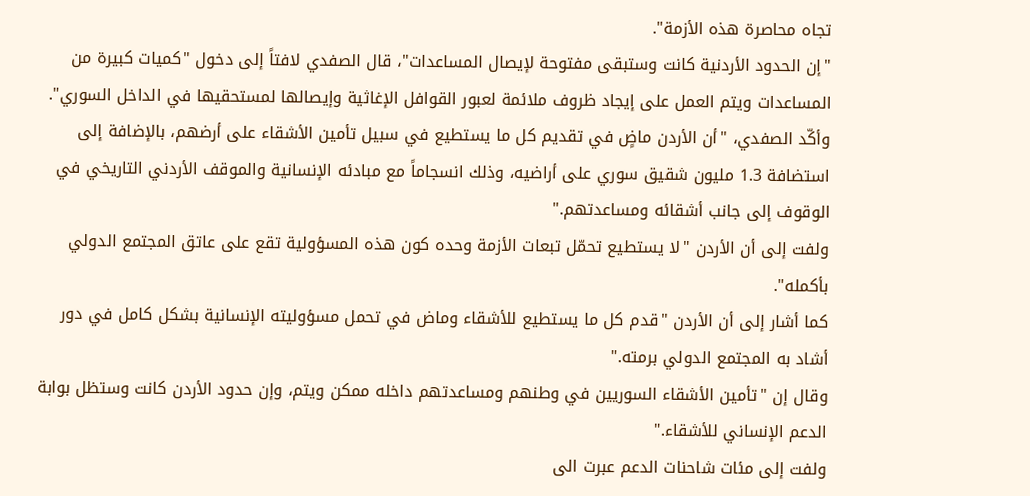تجاه محاصرة هذه الأزمة".
"إن الحدود الأردنية كانت وستبقى مفتوحة لإيصال المساعدات"، قال الصفدي لافتاً إلى دخول "كميات كبيرة من المساعدات ويتم العمل على إيجاد ظروف ملائمة لعبور القوافل الإغاثية وإيصالها لمستحقيها في الداخل السوري".
وأكّد الصفدي، "أن الأردن ماضٍ في تقديم كل ما يستطيع في سبيل تأمين الأشقاء على أرضهم، بالإضافة إلى استضافة 1.3 مليون شقيق سوري على أراضيه، وذلك انسجاماً مع مبادئه الإنسانية والموقف الأردني التاريخي في الوقوف إلى جانب أشقائه ومساعدتهم."
ولفت إلى أن الأردن "لا يستطيع تحمّل تبعات الأزمة وحده كون هذه المسؤولية تقع على عاتق المجتمع الدولي بأكمله".
كما أشار إلى أن الأردن "قدم كل ما يستطيع للأشقاء وماض في تحمل مسؤوليته الإنسانية بشكل كامل في دور أشاد به المجتمع الدولي برمته."
وقال إن "تأمين الأشقاء السوريين في وطنهم ومساعدتهم داخله ممكن ويتم، وإن حدود الأردن كانت وستظل بوابة الدعم الإنساني للأشقاء."
ولفت إلى مئات شاحنات الدعم عبرت الى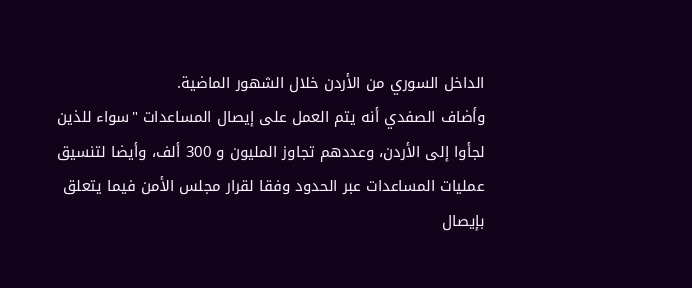الداخل السوري من الأردن خلال الشهور الماضية.
وأضاف الصفدي أنه يتم العمل على إيصال المساعدات "سواء للذين لجأوا إلى الأردن، وعددهم تجاوز المليون و 300 ألف، وأيضا لتنسيق عمليات المساعدات عبر الحدود وفقا لقرار مجلس الأمن فيما يتعلق بإيصال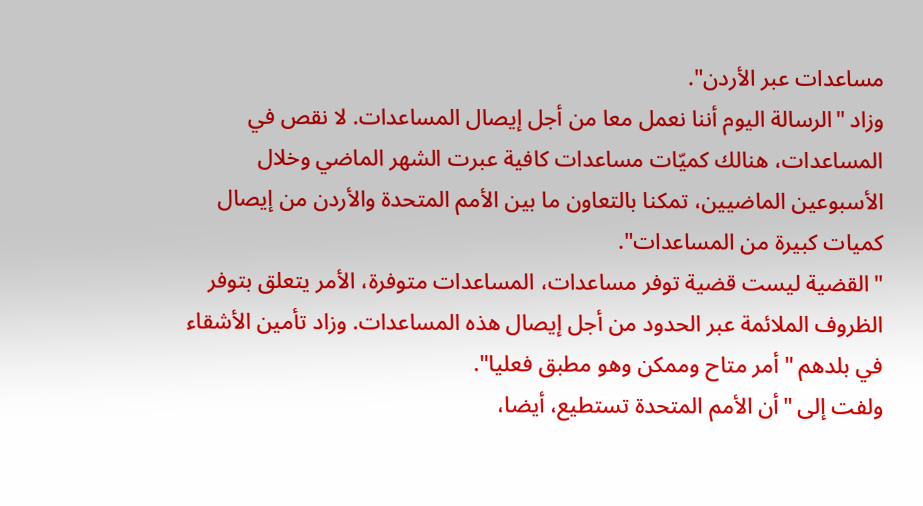مساعدات عبر الأردن".
وزاد "الرسالة اليوم أننا نعمل معا من أجل إيصال المساعدات. لا نقص في المساعدات، هنالك كميّات مساعدات كافية عبرت الشهر الماضي وخلال الأسبوعين الماضيين، تمكنا بالتعاون ما بين الأمم المتحدة والأردن من إيصال كميات كبيرة من المساعدات".
"القضية ليست قضية توفر مساعدات، المساعدات متوفرة، الأمر يتعلق بتوفر الظروف الملائمة عبر الحدود من أجل إيصال هذه المساعدات. وزاد تأمين الأشقاء في بلدهم "أمر متاح وممكن وهو مطبق فعليا".
ولفت إلى "أن الأمم المتحدة تستطيع، أيضا،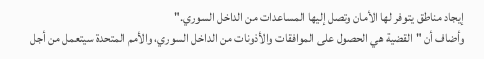إيجاد مناطق يتوفر لها الأمان وتصل إليها المساعدات من الداخل السوري."
وأضاف أن "القضية هي الحصول على الموافقات والأذونات من الداخل السوري، والأمم المتحدة سيتعمل من أجل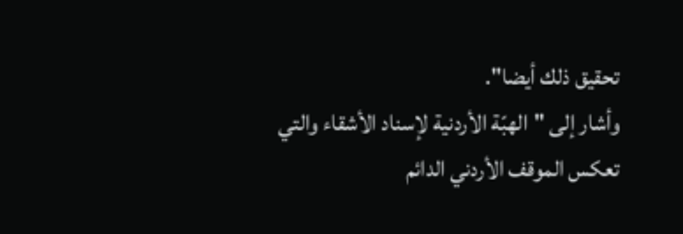تحقيق ذلك أيضا".
وأشار إلى "الهبّة الأردنية لإسناد الأشقاء والتي تعكس الموقف الأردني الدائم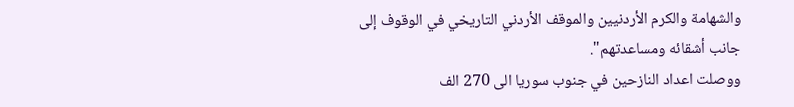والشهامة والكرم الأردنيين والموقف الأردني التاريخي في الوقوف إلى جانب أشقائه ومساعدتهم".
ووصلت اعداد النازحين في جنوب سوريا الى 270 الف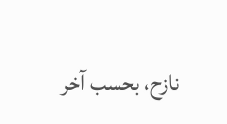نازح، بحسب آخر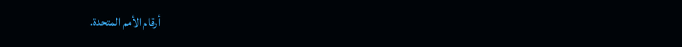أرقام الأمم المتحدة.